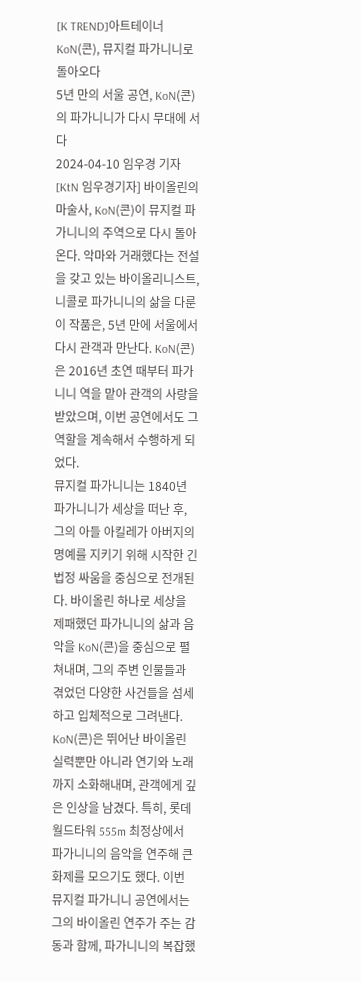[K TREND]아트테이너 KoN(콘), 뮤지컬 파가니니로 돌아오다
5년 만의 서울 공연, KoN(콘)의 파가니니가 다시 무대에 서다
2024-04-10 임우경 기자
[KtN 임우경기자] 바이올린의 마술사, KoN(콘)이 뮤지컬 파가니니의 주역으로 다시 돌아온다. 악마와 거래했다는 전설을 갖고 있는 바이올리니스트, 니콜로 파가니니의 삶을 다룬 이 작품은, 5년 만에 서울에서 다시 관객과 만난다. KoN(콘)은 2016년 초연 때부터 파가니니 역을 맡아 관객의 사랑을 받았으며, 이번 공연에서도 그 역할을 계속해서 수행하게 되었다.
뮤지컬 파가니니는 1840년 파가니니가 세상을 떠난 후, 그의 아들 아킬레가 아버지의 명예를 지키기 위해 시작한 긴 법정 싸움을 중심으로 전개된다. 바이올린 하나로 세상을 제패했던 파가니니의 삶과 음악을 KoN(콘)을 중심으로 펼쳐내며, 그의 주변 인물들과 겪었던 다양한 사건들을 섬세하고 입체적으로 그려낸다.
KoN(콘)은 뛰어난 바이올린 실력뿐만 아니라 연기와 노래까지 소화해내며, 관객에게 깊은 인상을 남겼다. 특히, 롯데월드타워 555m 최정상에서 파가니니의 음악을 연주해 큰 화제를 모으기도 했다. 이번 뮤지컬 파가니니 공연에서는 그의 바이올린 연주가 주는 감동과 함께, 파가니니의 복잡했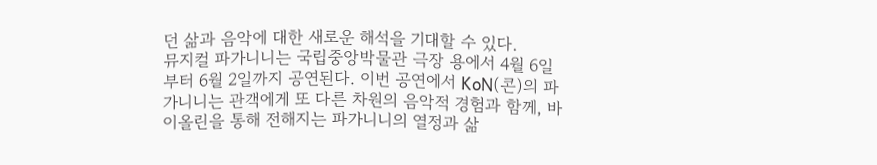던 삶과 음악에 대한 새로운 해석을 기대할 수 있다.
뮤지컬 파가니니는 국립중앙박물관 극장 용에서 4월 6일부터 6월 2일까지 공연된다. 이번 공연에서 KoN(콘)의 파가니니는 관객에게 또 다른 차원의 음악적 경험과 함께, 바이올린을 통해 전해지는 파가니니의 열정과 삶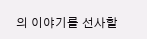의 이야기를 선사할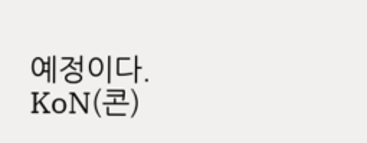예정이다. KoN(콘)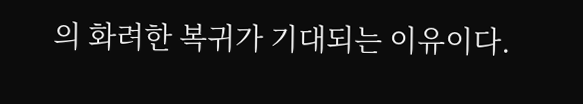의 화려한 복귀가 기대되는 이유이다.